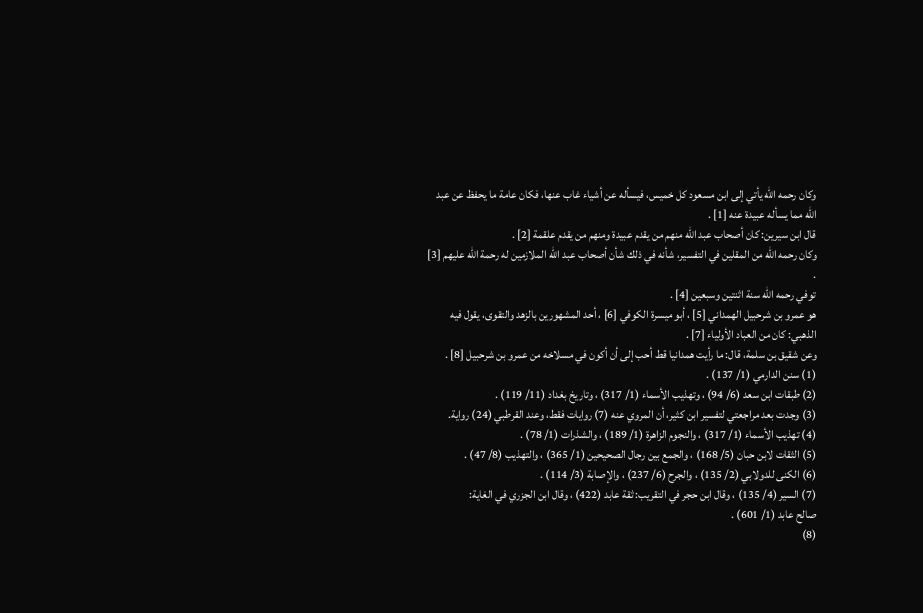وكان رحمه الله يأتي إلى ابن مسعود كل خميس، فيسأله عن أشياء غاب عنها، فكان عامة ما يحفظ عن عبد الله مما يسأله عبيدة عنه [1] .
قال ابن سيرين: كان أصحاب عبد الله منهم من يقدم عبيدة ومنهم من يقدم علقمة [2] .
وكان رحمه الله من المقلين في التفسير، شأنه في ذلك شأن أصحاب عبد الله الملازمين له رحمة الله عليهم [3] .
توفي رحمه الله سنة اثنتين وسبعين [4] .
هو عمرو بن شرحبيل الهمداني [5] ، أبو ميسرة الكوفي [6] ، أحد المشهورين بالزهد والتقوى، يقول فيه الذهبي: كان من العباد الأولياء [7] .
وعن شقيق بن سلمة، قال: ما رأيت همدانيا قط أحب إلى أن أكون في مسلاخه من عمرو بن شرحبيل [8] .
(1) سنن الدارمي (1/ 137) .
(2) طبقات ابن سعد (6/ 94) ، وتهذيب الأسماء (1/ 317) ، وتاريخ بغداد (11/ 119) .
(3) وجدت بعد مراجعتي لتفسير ابن كثير، أن المروي عنه (7) روايات فقط، وعند القرطبي (24) رواية.
(4) تهذيب الأسماء (1/ 317) ، والنجوم الزاهرة (1/ 189) ، والشذرات (1/ 78) .
(5) الثقات لابن حبان (5/ 168) ، والجمع بين رجال الصحيحين (1/ 365) ، والتهذيب (8/ 47) .
(6) الكنى للدولابي (2/ 135) ، والجرح (6/ 237) ، والإصابة (3/ 114) .
(7) السير (4/ 135) ، وقال ابن حجر في التقريب: ثقة عابد (422) ، وقال ابن الجزري في الغاية:
صالح عابد (1/ 601) .
(8)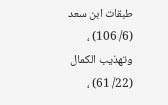طبقات ابن سعد (6/ 106) ، وتهذيب الكمال (22/ 61) ،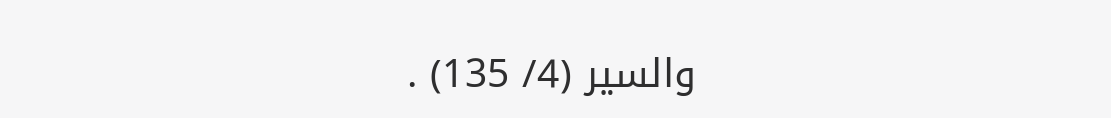والسير (4/ 135) .